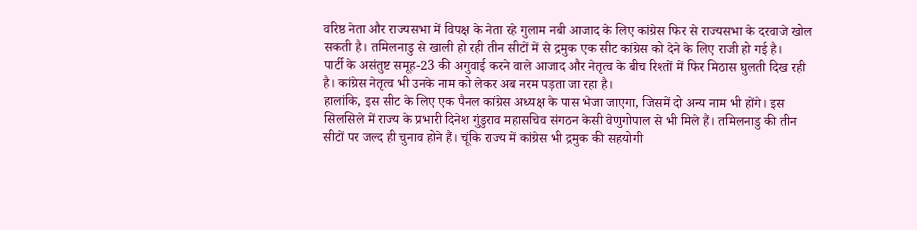वरिष्ठ नेता और राज्यसभा में विपक्ष के नेता रहे गुलाम नबी आजाद के लिए कांग्रेस फिर से राज्यसभा के दरवाजे खोल सकती है। तमिलनाडु से खाली हो रही तीन सीटों में से द्रमुक एक सीट कांग्रेस को देने के लिए राजी हो गई है।
पार्टी के असंतुष्ट समूह-23 की अगुवाई करने वाले आजाद और नेतृत्व के बीच रिश्तों में फिर मिठास घुलती दिख रही है। कांग्रेस नेतृत्व भी उनके नाम को लेकर अब नरम पड़ता जा रहा है।
हालांकि, इस सीट के लिए एक पैनल कांग्रेस अध्यक्ष के पास भेजा जाएगा, जिसमें दो अन्य नाम भी होंगे। इस सिलसिले में राज्य के प्रभारी दिनेश गुंडुराव महासचिव संगठन केसी वेणुगोपाल से भी मिले हैं। तमिलनाडु की तीन सीटों पर जल्द ही चुनाव होने हैं। चूंकि राज्य में कांग्रेस भी द्रमुक की सहयोगी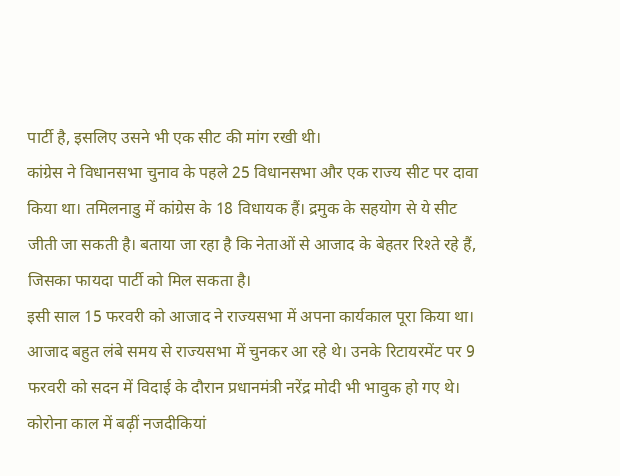पार्टी है, इसलिए उसने भी एक सीट की मांग रखी थी।
कांग्रेस ने विधानसभा चुनाव के पहले 25 विधानसभा और एक राज्य सीट पर दावा किया था। तमिलनाडु में कांग्रेस के 18 विधायक हैं। द्रमुक के सहयोग से ये सीट जीती जा सकती है। बताया जा रहा है कि नेताओं से आजाद के बेहतर रिश्ते रहे हैं, जिसका फायदा पार्टी को मिल सकता है।
इसी साल 15 फरवरी को आजाद ने राज्यसभा में अपना कार्यकाल पूरा किया था। आजाद बहुत लंबे समय से राज्यसभा में चुनकर आ रहे थे। उनके रिटायरमेंट पर 9 फरवरी को सदन में विदाई के दौरान प्रधानमंत्री नरेंद्र मोदी भी भावुक हो गए थे।
कोरोना काल में बढ़ीं नजदीकियां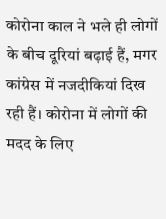कोरोना काल ने भले ही लोगों के बीच दूरियां बढ़ाई हैं, मगर कांग्रेस में नजदीकियां दिख रही हैं। कोरोना में लोगों की मदद के लिए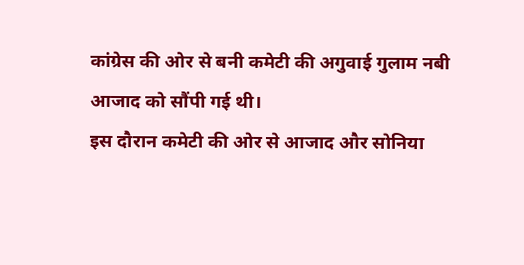कांग्रेस की ओर से बनी कमेटी की अगुवाई गुलाम नबी आजाद को सौंपी गई थी।
इस दौरान कमेटी की ओर से आजाद और सोनिया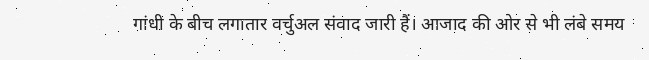गांधी के बीच लगातार वर्चुअल संवाद जारी हैं। आजाद की ओर से भी लंबे समय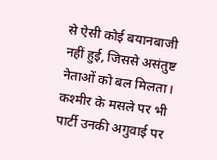से ऐसी कोई बयानबाजी नहीं हुई, जिससे असंतुष्ट नेताओं को बल मिलता। कश्मीर के मसले पर भी पार्टी उनकी अगुवाई पर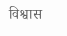विश्वास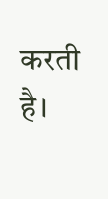करती है।